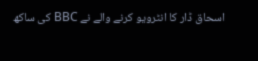اسحاق ڈار کا انٹرویو کرنے والے نے BBC کی ساکھ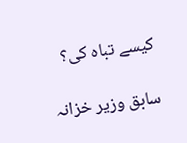کیسے تباہ کی؟

سابق وزیر خزانہ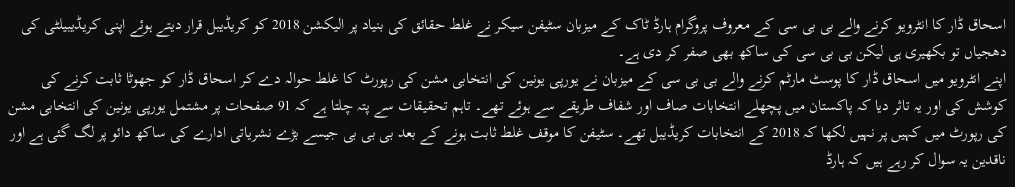اسحاق ڈار کا انٹرویو کرنے والے بی بی سی کے معروف پروگرام ہارڈ ٹاک کے میزبان سٹیفن سیکر نے غلط حقائق کی بنیاد پر الیکشن 2018 کو کریڈیبل قرار دیتے ہوئے اپنی کریڈیبیلٹی کی دھجیاں تو بکھیری ہی لیکن بی بی سی کی ساکھ بھی صفر کر دی ہے۔
اپنے انٹرویو میں اسحاق ڈار کا پوسٹ مارٹم کرنے والے بی بی سی کے میزبان نے یورپی یونین کی انتخابی مشن کی رپورٹ کا غلط حوالہ دے کر اسحاق ڈار کو جھوٹا ثابت کرنے کی کوشش کی اور یہ تاثر دیا کہ پاکستان میں پچھلے انتخابات صاف اور شفاف طریقے سے ہوئے تھے۔ تاہم تحقیقات سے پتہ چلتا ہے کہ 91 صفحات پر مشتمل یورپی یونین کی انتخابی مشن کی رپورٹ میں کہیں پر نہیں لکھا کہ 2018 کے انتخابات کریڈیبل تھے۔ سٹیفن کا موقف غلط ثابت ہونے کے بعد بی بی بی جیسے بڑے نشریاتی ادارے کی ساکھ دائو پر لگ گئی ہے اور ناقدین یہ سوال کر رہے ہیں کہ ہارڈ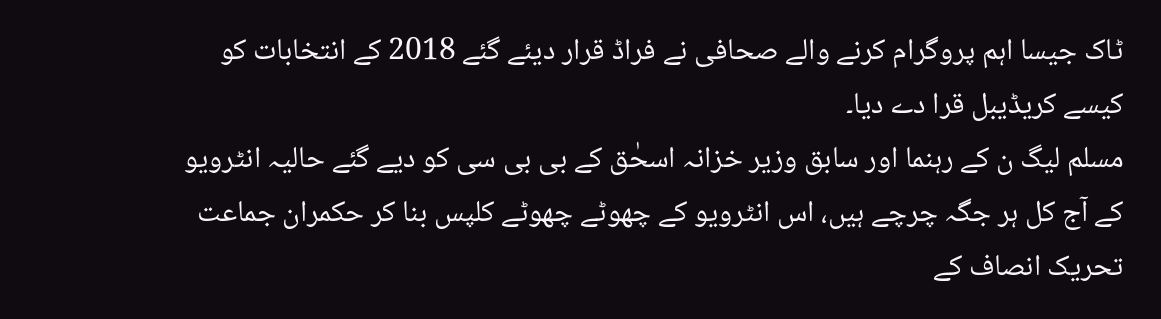ٹاک جیسا اہم پروگرام کرنے والے صحافی نے فراڈ قرار دیئے گئے 2018 کے انتخابات کو کیسے کریڈیبل قرا دے دیا۔
مسلم لیگ ن کے رہنما اور سابق وزیر خزانہ اسحٰق کے بی بی سی کو دیے گئے حالیہ انٹرویو کے آج کل ہر جگہ چرچے ہیں، اس انٹرویو کے چھوٹے چھوٹے کلپس بنا کر حکمران جماعت تحریک انصاف کے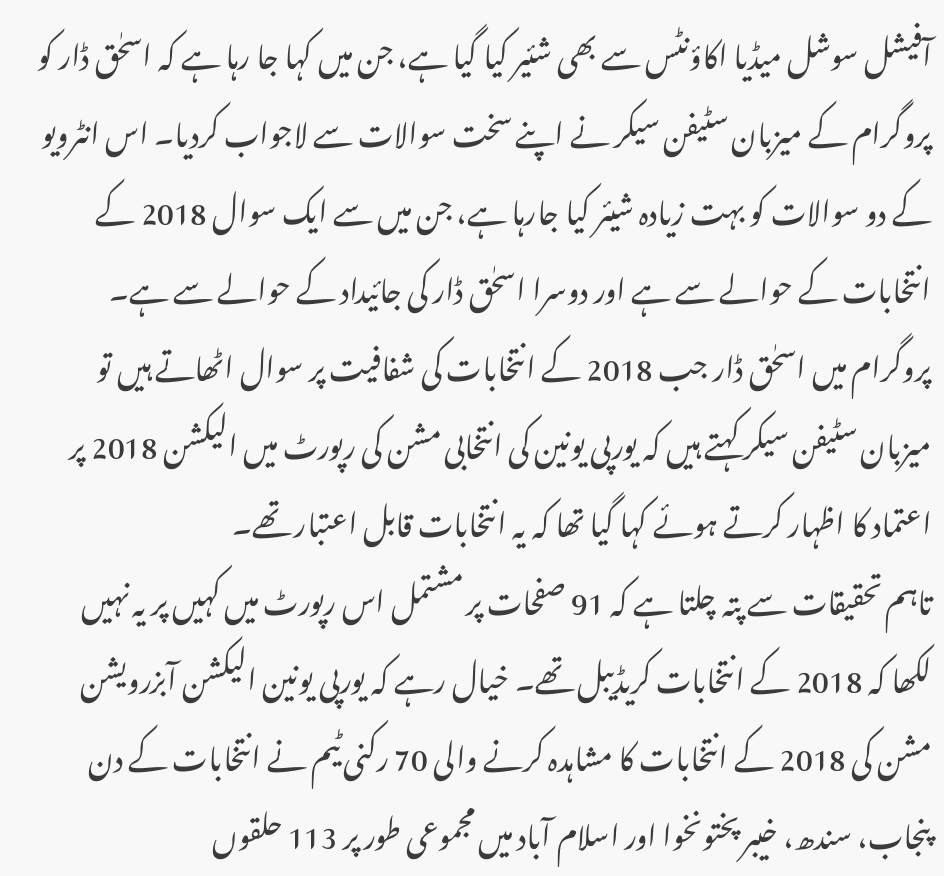آفیشل سوشل میڈیا اکاؤنٹس سے بھی شئیر کیا گیا ہے، جن میں کہا جا رہا ہے کہ اسحٰق ڈار کو پروگرام کے میزبان سٹیفن سیکر نے اپنے سخت سوالات سے لاجواب کردیا۔ اس انٹرویو کے دو سوالات کو بہت زیادہ شیئر کیا جارہا ہے، جن میں سے ایک سوال 2018 کے انتخابات کے حوالے سے ہے اور دوسرا اسحٰق ڈار کی جائیداد کے حوالے سے ہے۔ پروگرام میں اسحٰق ڈار جب 2018 کے انتخابات کی شفافیت پر سوال اٹھاتے ہیں تو میزبان سٹیفن سیکر کہتے ہیں کہ یورپی یونین کی انتخابی مشن کی رپورٹ میں الیکشن 2018 پر اعتماد کا اظہار کرتے ہوئے کہا گیا تھا کہ یہ انتخابات قابل اعتبار تھے۔
تاہم تحقیقات سے پتہ چلتا ہے کہ 91 صفحات پر مشتمل اس رپورٹ میں کہیں پر یہ نہیں لکھا کہ 2018 کے انتخابات کریڈیبل تھے۔ خیال رہے کہ یورپی یونین الیکشن آبزرویشن مشن کی 2018 کے انتخابات کا مشاہدہ کرنے والی 70 رکنی ٹیم نے انتخابات کے دن پنجاب، سندھ، خیبر پختونخوا اور اسلام آباد میں مجموعی طور پر 113 حلقوں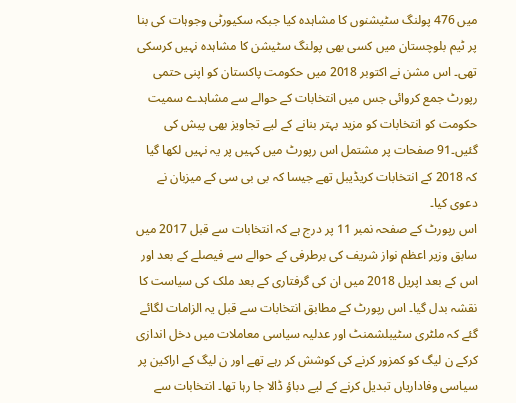میں 476 پولنگ سٹیشنوں کا مشاہدہ کیا جبکہ سکیورٹی وجوہات کی بنا پر ٹیم بلوچستان میں کسی بھی پولنگ سٹیشن کا مشاہدہ نہیں کرسکی تھی۔ اس مشن نے اکتوبر 2018 میں حکومت پاکستان کو اپنی حتمی رپورٹ جمع کروائی جس میں انتخابات کے حوالے سے مشاہدے سمیت حکومت کو انتخابات کو مزید بہتر بنانے کے لیے تجاویز بھی پیش کی گئیں۔91 صفحات پر مشتمل اس رپورٹ میں کہیں پر یہ نہیں لکھا گیا کہ 2018 کے انتخابات کریڈیبل تھے جیسا کہ بی بی سی کے میزبان نے دعوی کیا۔
اس رپورٹ کے صفحہ نمبر 11 پر درج ہے کہ انتخابات سے قبل 2017 میں سابق وزیر اعظم نواز شریف کی برطرفی کے حوالے سے فیصلے کے بعد اور اس کے بعد اپریل 2018 میں ان کی گرفتاری کے بعد ملک کی سیاست کا نقشہ بدل گیا۔ اس رپورٹ کے مطابق انتخابات سے قبل یہ الزامات لگائے گئے کہ ملٹری سٹیبلشمنٹ اور عدلیہ سیاسی معاملات میں دخل اندازی کرکے ن لیگ کو کمزور کرنے کی کوشش کر رہے تھے اور ن لیگ کے اراکین پر سیاسی وفاداریاں تبدیل کرنے کے لیے دباؤ ڈالا جا رہا تھا۔ انتخابات سے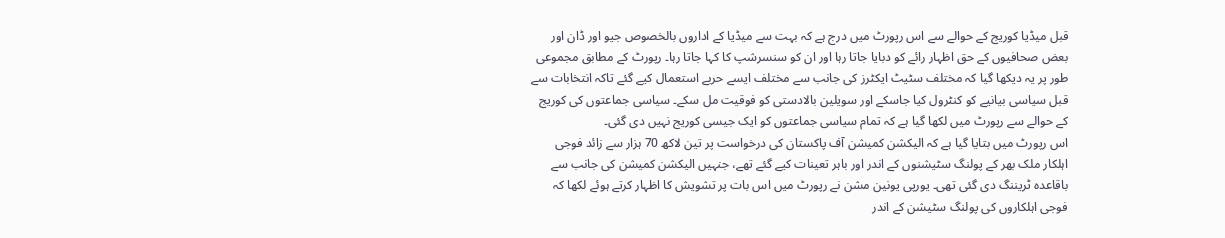قبل میڈیا کوریج کے حوالے سے اس رپورٹ میں درج ہے کہ بہت سے میڈیا کے اداروں بالخصوص جیو اور ڈان اور بعض صحافیوں کے حق اظہار رائے کو دبایا جاتا رہا اور ان کو سنسرشپ کا کہا جاتا رہا۔ رپورٹ کے مطابق مجموعی طور پر یہ دیکھا گیا کہ مختلف سٹیٹ ایکٹرز کی جانب سے مختلف ایسے حربے استعمال کیے گئے تاکہ انتخابات سے قبل سیاسی بیانیے کو کنٹرول کیا جاسکے اور سویلین بالادستی کو فوقیت مل سکے۔ سیاسی جماعتوں کی کوریج کے حوالے سے رپورٹ میں لکھا گیا ہے کہ تمام سیاسی جماعتوں کو ایک جیسی کوریج نہیں دی گئی۔
اس رپورٹ میں بتایا گیا ہے کہ الیکشن کمیشن آف پاکستان کی درخواست پر تین لاکھ 70 ہزار سے زائد فوجی اہلکار ملک بھر کے پولنگ سٹیشنوں کے اندر اور باہر تعینات کیے گئے تھے، جنہیں الیکشن کمیشن کی جانب سے باقاعدہ ٹریننگ دی گئی تھی۔ یورپی یونین مشن نے رپورٹ میں اس بات پر تشویش کا اظہار کرتے ہوئے لکھا کہ فوجی اہلکاروں کی پولنگ سٹیشن کے اندر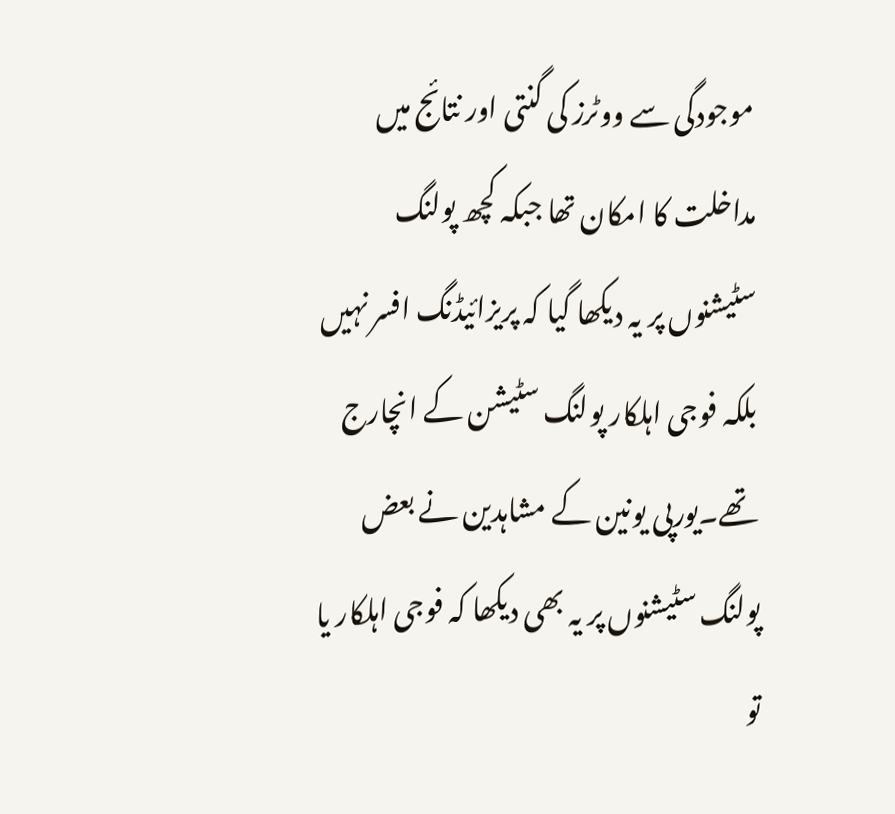موجودگی سے ووٹرز کی گنتی اور نتائج میں مداخلت کا امکان تھا جبکہ کچھ پولنگ سٹیشنوں پر یہ دیکھا گیا کہ پریزائیڈنگ افسر نہیں بلکہ فوجی اہلکار پولنگ سٹیشن کے انچارج تھے۔یورپی یونین کے مشاہدین نے بعض پولنگ سٹیشنوں پر یہ بھی دیکھا کہ فوجی اہلکار یا تو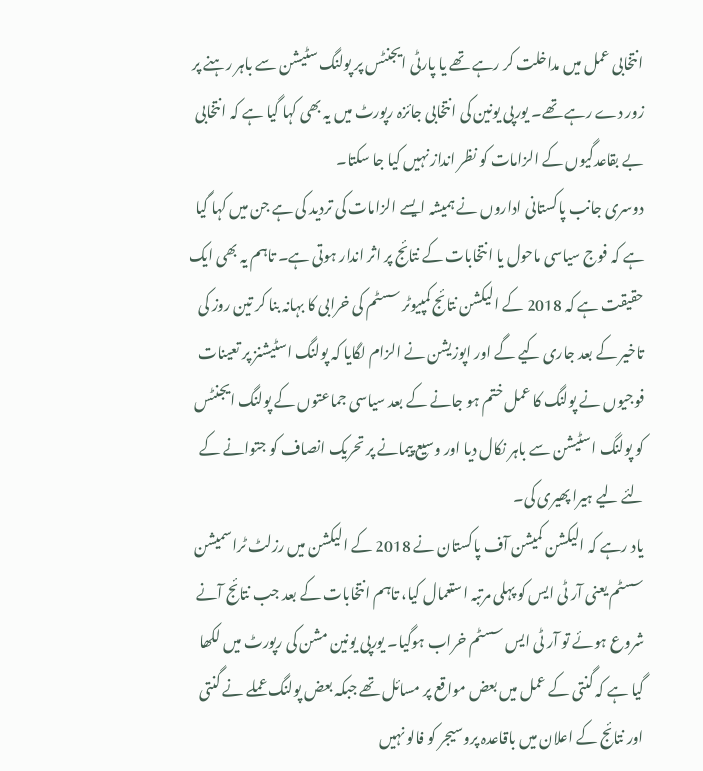انتخابی عمل میں مداخلت کر رہے تھے یا پارٹی ایجنٹس پر پولنگ سٹیشن سے باہر رہنے پر زور دے رہے تھے۔ یورپی یونین کی انتخابی جائزہ رپورٹ میں یہ بھی کہا گیا ہے کہ انتخابی بے بقاعدگیوں کے الزامات کو نظر انداز نہیں کیا جا سکتا۔
دوسری جانب پاکستانی اداروں نے ہمیشہ ایسے الزامات کی تردید کی ہے جن میں کہا گیا ہے کہ فوج سیاسی ماحول یا انتخابات کے نتائج پر اثر اندار ہوتی ہے۔ تاہم یہ بھی ایک حقیقت ہے کہ 2018 کے الیکشن نتائج کمپیوٹر سسٹم کی خرابی کا بہانہ بنا کر تین روز کی تاخیر کے بعد جاری کیے گے اور اپوزیشن نے الزام لگایا کہ پولنگ اسٹیشنز پر تعینات فوجیوں نے پولنگ کا عمل ختم ہو جانے کے بعد سیاسی جماعتوں کے پولنگ ایجنٹس کو پولنگ اسٹیشن سے باہر نکال دیا اور وسیع پیمانے پر تحریک انصاف کو جتوانے کے لئے لیے ہیرا پھیری کی۔
یاد رہے کہ الیکشن کمیشن آف پاکستان نے 2018 کے الیکشن میں رزلٹ ٹراسمیشن سسٹم یعنی آر ٹی ایس کو پہلی مرتبہ استعمال کیا، تاہم انتخابات کے بعد جب نتائج آنے شروع ہوئے تو آر ٹی ایس سسٹم خراب ہوگیا۔ یورپی یونین مشن کی رپورٹ میں لکھا گیا ہے کہ گنتی کے عمل میں بعض مواقع پر مسائل تھے جبکہ بعض پولنگ عملے نے گنتی اور نتائج کے اعلان میں باقاعدہ پروسیجر کو فالو نہیں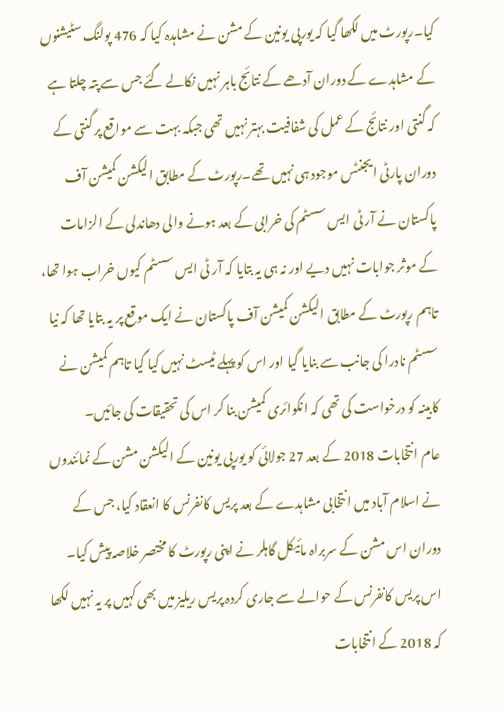کیا۔رپورٹ میں لکھا گیا کہ یورپی یونین کے مشن نے مشاہدہ کیا کہ 476 پولنگ سٹیشنوں کے مشاہدے کے دوران آدھے کے نتائج باہر نہیں نکالے گئے جس سے پتہ چلتا ہے کہ گنتی اور نتائج کے عمل کی شفافیت بہتر نہیں تھی جبکہ بہت سے مواقع پر گنتی کے دوران پارٹی ایجنٹس موجود ہی نہیں تھے۔رپورٹ کے مطابق الیکشن کمیشن آف پاکستان نے آر ٹی ایس سسٹم کی خرابی کے بعد ہونے والی دھاندلی کے الزامات کے موثر جوابات نہیں دیے اور نہ ہی یہ بتایا کہ آر ٹی ایس سسٹم کیوں خراب ہوا تھا، تاہم رپورٹ کے مطابق الیکشن کمیشن آف پاکستان نے ایک موقع پر یہ بتایا تھا کہ نیا سسٹم نادرا کی جانب سے بنایا گیا اور اس کو پہلے ٹیسٹ نہیں کیا گیا تاہم کمیشن نے کابینہ کو درخواست کی تھی کہ انکوائری کمیشن بنا کر اس کی تحقیقات کی جائیں۔
عام انتخابات 2018 کے بعد 27 جولائی کو یورپی یونین کے الیکشن مشن کے نمائندوں نے اسلام آباد میں انتخابی مشاہدے کے بعد پریس کانفرنس کا انعقاد کیا، جس کے دوران اس مشن کے سربراہ مائیکل گاہلر نے اپنی رپورٹ کا مختصر خلاصہ پیش کیا۔ اس پریس کانفرنس کے حوالے سے جاری کردہ پریس ریلیز میں بھی کہیں پر یہ نہیں لکھا کہ 2018 کے انتخابات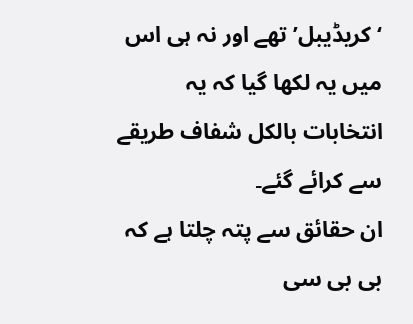‘کریڈیبل’ تھے اور نہ ہی اس میں یہ لکھا گیا کہ یہ انتخابات بالکل شفاف طریقے سے کرائے گئے۔
ان حقائق سے پتہ چلتا ہے کہ بی بی سی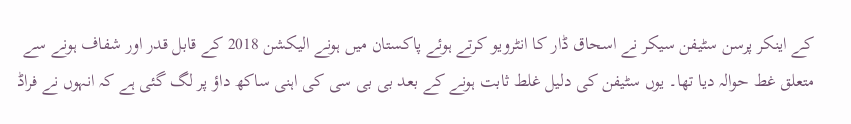کے اینکر پرسن سٹیفن سیکر نے اسحاق ڈار کا انٹرویو کرتے ہوئے پاکستان میں ہونے الیکشن 2018 کے قابل قدر اور شفاف ہونے سے متعلق غط حوالہ دیا تھا۔ یوں سٹیفن کی دلیل غلط ثابت ہونے کے بعد بی بی سی کی اہنی ساکھ داؤ پر لگ گئی ہے کہ انہوں نے فراڈ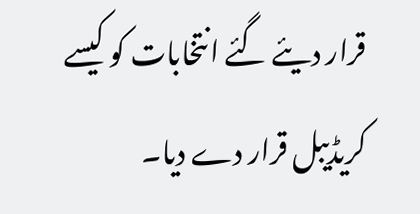قرار دیئے گئے انتخابات کو کیسے کریڈیبل قرار دے دیا۔